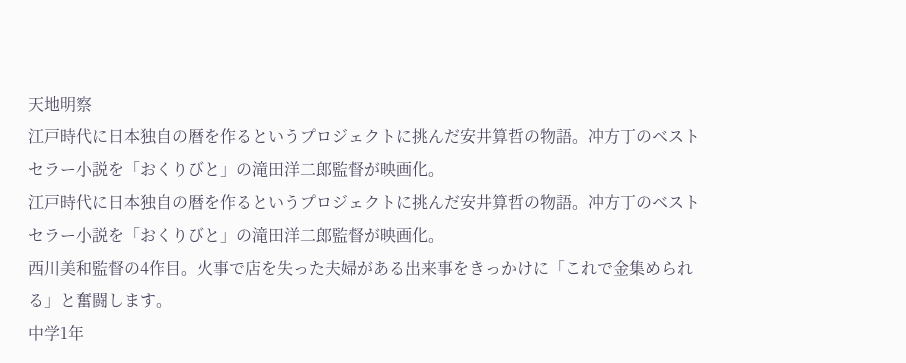天地明察
江戸時代に日本独自の暦を作るというプロジェクトに挑んだ安井算哲の物語。冲方丁のベストセラー小説を「おくりびと」の滝田洋二郎監督が映画化。
江戸時代に日本独自の暦を作るというプロジェクトに挑んだ安井算哲の物語。冲方丁のベストセラー小説を「おくりびと」の滝田洋二郎監督が映画化。
西川美和監督の4作目。火事で店を失った夫婦がある出来事をきっかけに「これで金集められる」と奮闘します。
中学1年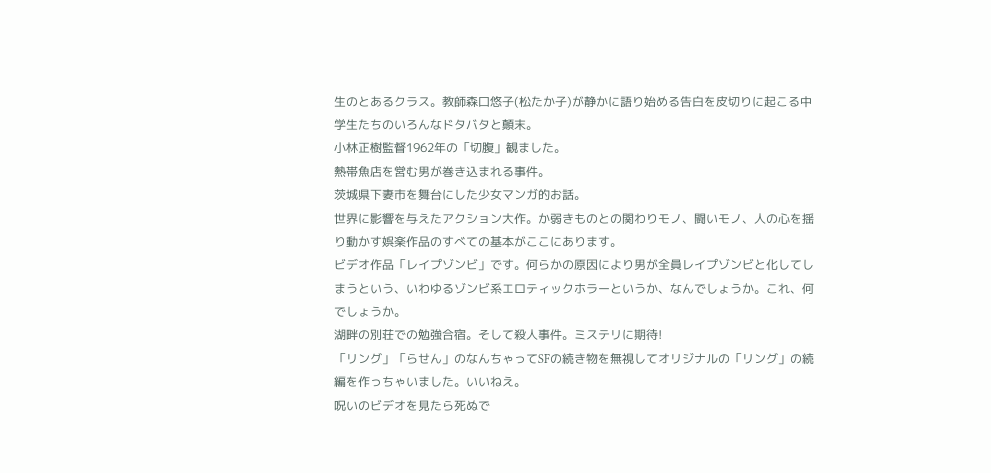生のとあるクラス。教師森口悠子(松たか子)が静かに語り始める告白を皮切りに起こる中学生たちのいろんなドタバタと顛末。
小林正樹監督1962年の「切腹」観ました。
熱帯魚店を営む男が巻き込まれる事件。
茨城県下妻市を舞台にした少女マンガ的お話。
世界に影響を与えたアクション大作。か弱きものとの関わりモノ、闘いモノ、人の心を揺り動かす娯楽作品のすべての基本がここにあります。
ビデオ作品「レイプゾンビ」です。何らかの原因により男が全員レイプゾンビと化してしまうという、いわゆるゾンビ系エロティックホラーというか、なんでしょうか。これ、何でしょうか。
湖畔の別荘での勉強合宿。そして殺人事件。ミステリに期待!
「リング」「らせん」のなんちゃってSFの続き物を無視してオリジナルの「リング」の続編を作っちゃいました。いいねえ。
呪いのビデオを見たら死ぬで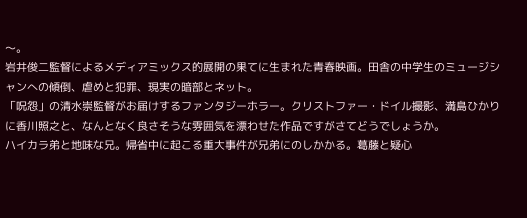〜。
岩井俊二監督によるメディアミックス的展開の果てに生まれた青春映画。田舎の中学生のミュージシャンへの傾倒、虐めと犯罪、現実の暗部とネット。
「呪怨」の清水崇監督がお届けするファンタジーホラー。クリストファー・ドイル撮影、満島ひかりに香川照之と、なんとなく良さそうな雰囲気を漂わせた作品ですがさてどうでしょうか。
ハイカラ弟と地味な兄。帰省中に起こる重大事件が兄弟にのしかかる。葛藤と疑心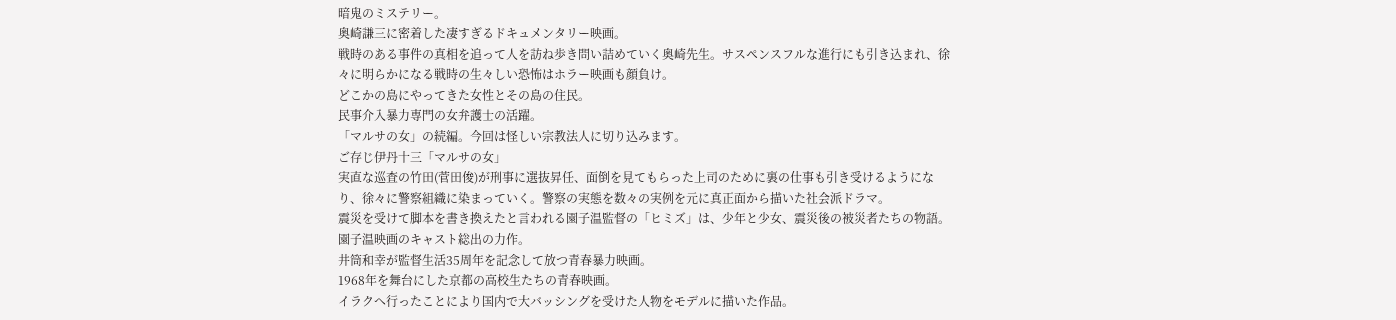暗鬼のミステリー。
奥崎謙三に密着した凄すぎるドキュメンタリー映画。
戦時のある事件の真相を追って人を訪ね歩き問い詰めていく奥崎先生。サスペンスフルな進行にも引き込まれ、徐々に明らかになる戦時の生々しい恐怖はホラー映画も顔負け。
どこかの島にやってきた女性とその島の住民。
民事介入暴力専門の女弁護士の活躍。
「マルサの女」の続編。今回は怪しい宗教法人に切り込みます。
ご存じ伊丹十三「マルサの女」
実直な巡査の竹田(菅田俊)が刑事に選抜昇任、面倒を見てもらった上司のために裏の仕事も引き受けるようになり、徐々に警察組織に染まっていく。警察の実態を数々の実例を元に真正面から描いた社会派ドラマ。
震災を受けて脚本を書き換えたと言われる園子温監督の「ヒミズ」は、少年と少女、震災後の被災者たちの物語。園子温映画のキャスト総出の力作。
井筒和幸が監督生活35周年を記念して放つ青春暴力映画。
1968年を舞台にした京都の高校生たちの青春映画。
イラクへ行ったことにより国内で大バッシングを受けた人物をモデルに描いた作品。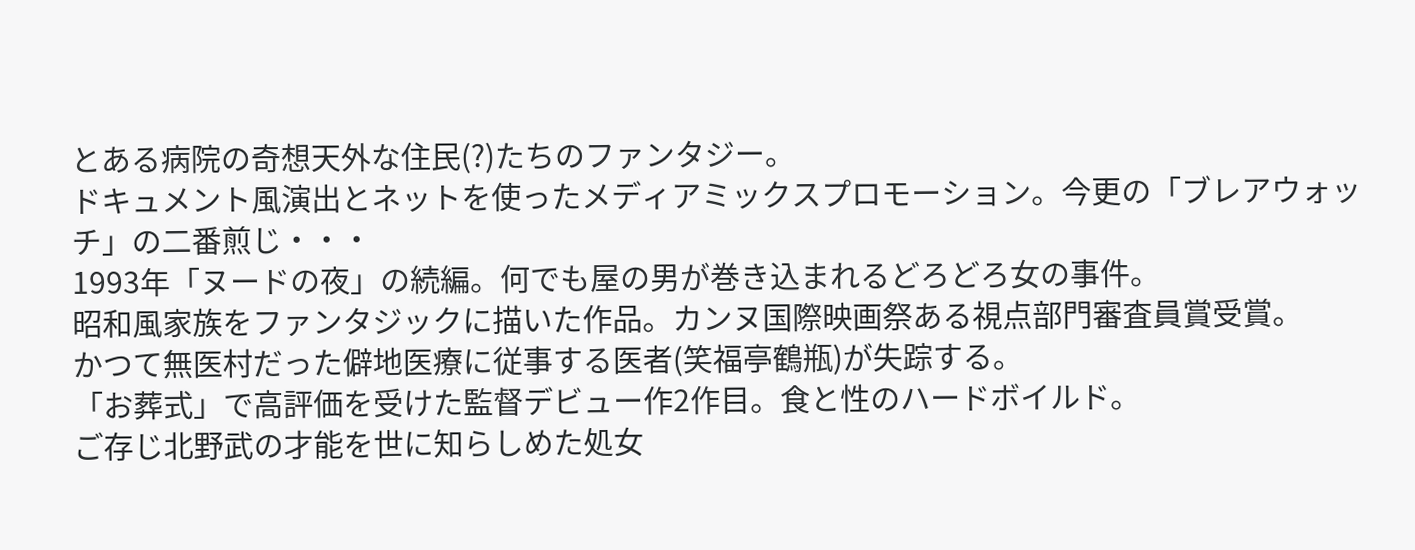とある病院の奇想天外な住民(?)たちのファンタジー。
ドキュメント風演出とネットを使ったメディアミックスプロモーション。今更の「ブレアウォッチ」の二番煎じ・・・
1993年「ヌードの夜」の続編。何でも屋の男が巻き込まれるどろどろ女の事件。
昭和風家族をファンタジックに描いた作品。カンヌ国際映画祭ある視点部門審査員賞受賞。
かつて無医村だった僻地医療に従事する医者(笑福亭鶴瓶)が失踪する。
「お葬式」で高評価を受けた監督デビュー作2作目。食と性のハードボイルド。
ご存じ北野武の才能を世に知らしめた処女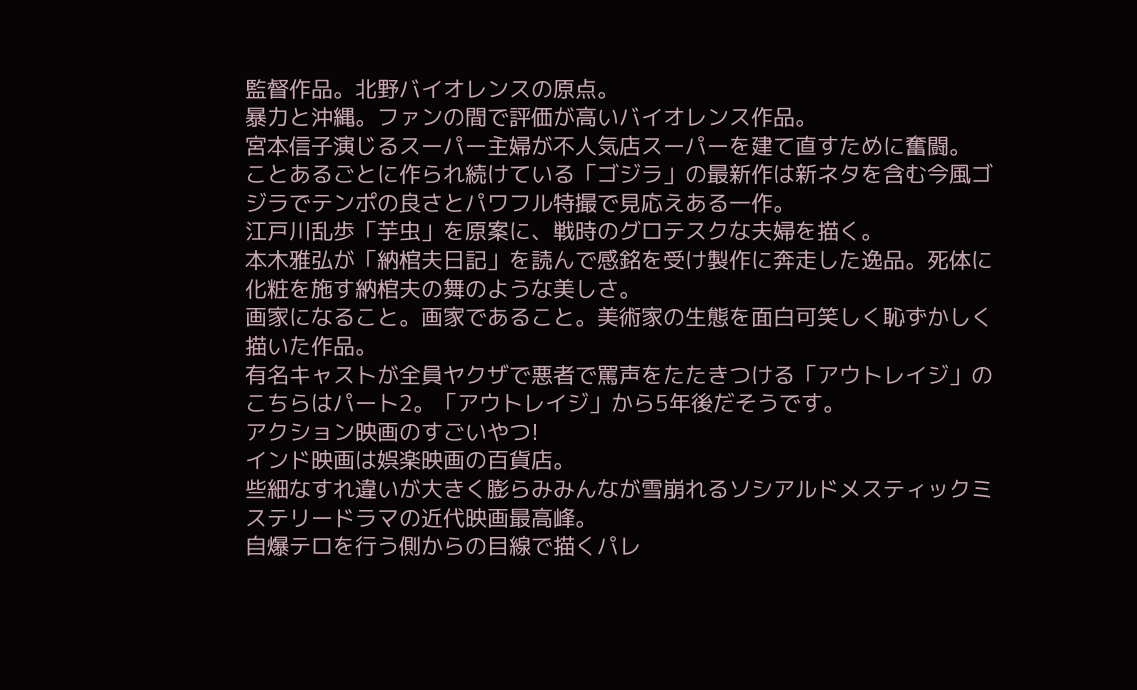監督作品。北野バイオレンスの原点。
暴力と沖縄。ファンの間で評価が高いバイオレンス作品。
宮本信子演じるスーパー主婦が不人気店スーパーを建て直すために奮闘。
ことあるごとに作られ続けている「ゴジラ」の最新作は新ネタを含む今風ゴジラでテンポの良さとパワフル特撮で見応えある一作。
江戸川乱歩「芋虫」を原案に、戦時のグロテスクな夫婦を描く。
本木雅弘が「納棺夫日記」を読んで感銘を受け製作に奔走した逸品。死体に化粧を施す納棺夫の舞のような美しさ。
画家になること。画家であること。美術家の生態を面白可笑しく恥ずかしく描いた作品。
有名キャストが全員ヤクザで悪者で罵声をたたきつける「アウトレイジ」のこちらはパート2。「アウトレイジ」から5年後だそうです。
アクション映画のすごいやつ!
インド映画は娯楽映画の百貨店。
些細なすれ違いが大きく膨らみみんなが雪崩れるソシアルドメスティックミステリードラマの近代映画最高峰。
自爆テロを行う側からの目線で描くパレ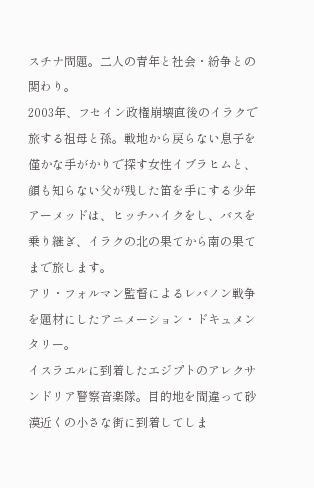スチナ問題。二人の青年と社会・紛争との関わり。
2003年、フセイン政権崩壊直後のイラクで旅する祖母と孫。戦地から戻らない息子を僅かな手がかりで探す女性イブラヒムと、顔も知らない父が残した笛を手にする少年アーメッドは、ヒッチハイクをし、バスを乗り継ぎ、イラクの北の果てから南の果てまで旅します。
アリ・フォルマン監督によるレバノン戦争を題材にしたアニメーション・ドキュメンタリー。
イスラエルに到着したエジプトのアレクサンドリア警察音楽隊。目的地を間違って砂漠近くの小さな街に到着してしま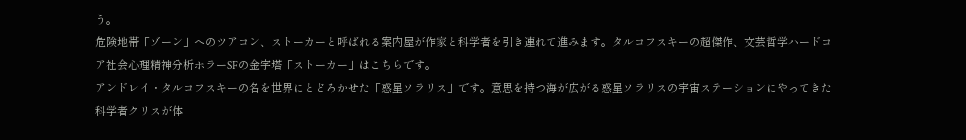う。
危険地帯「ゾーン」へのツアコン、ストーカーと呼ばれる案内屋が作家と科学者を引き連れて進みます。タルコフスキーの超傑作、文芸哲学ハードコア社会心理精神分析ホラーSFの金字塔「ストーカー」はこちらです。
アンドレイ・タルコフスキーの名を世界にとどろかせた「惑星ソラリス」です。意思を持つ海が広がる惑星ソラリスの宇宙ステーションにやってきた科学者クリスが体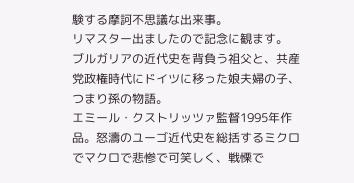験する摩訶不思議な出来事。
リマスター出ましたので記念に観ます。
ブルガリアの近代史を背負う祖父と、共産党政権時代にドイツに移った娘夫婦の子、つまり孫の物語。
エミール・クストリッツァ監督1995年作品。怒濤のユーゴ近代史を総括するミクロでマクロで悲惨で可笑しく、戦慄で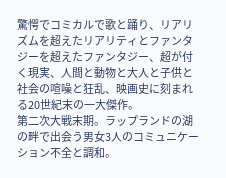驚愕でコミカルで歌と踊り、リアリズムを超えたリアリティとファンタジーを超えたファンタジー、超が付く現実、人間と動物と大人と子供と社会の喧噪と狂乱、映画史に刻まれる20世紀末の一大傑作。
第二次大戦末期。ラップランドの湖の畔で出会う男女3人のコミュニケーション不全と調和。